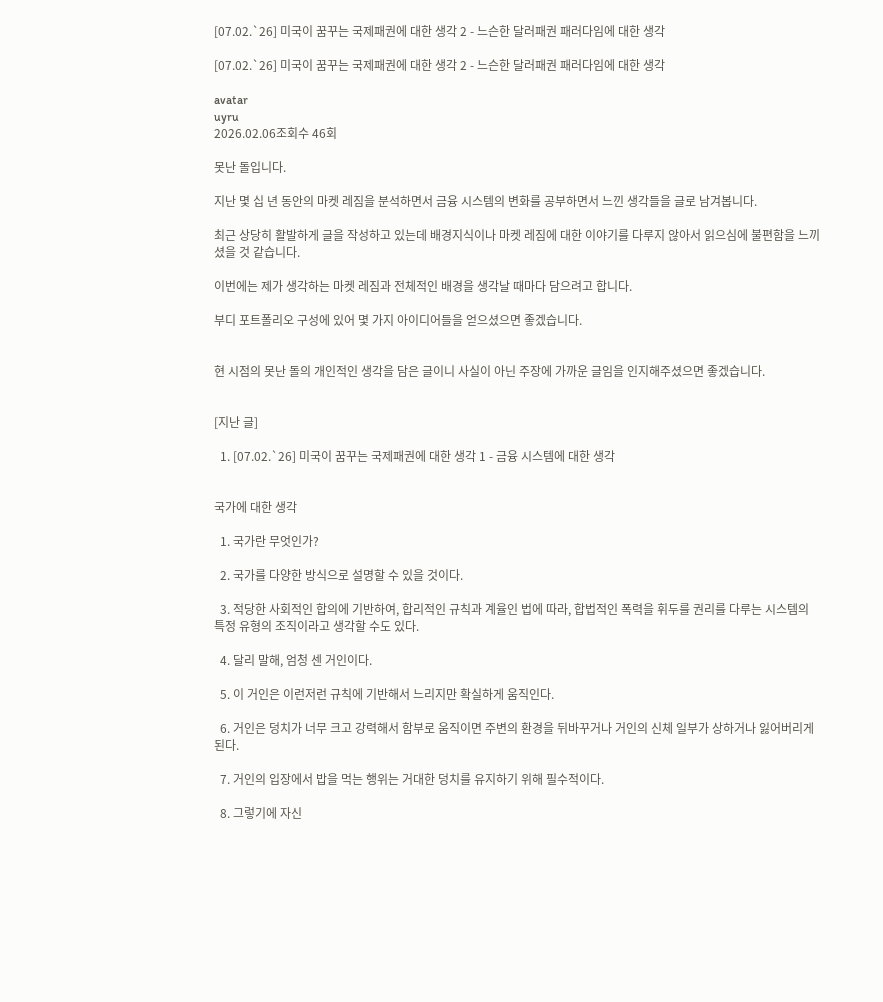[07.02.`26] 미국이 꿈꾸는 국제패권에 대한 생각 2 - 느슨한 달러패권 패러다임에 대한 생각

[07.02.`26] 미국이 꿈꾸는 국제패권에 대한 생각 2 - 느슨한 달러패권 패러다임에 대한 생각

avatar
uyru
2026.02.06조회수 46회

못난 돌입니다.

지난 몇 십 년 동안의 마켓 레짐을 분석하면서 금융 시스템의 변화를 공부하면서 느낀 생각들을 글로 남겨봅니다.

최근 상당히 활발하게 글을 작성하고 있는데 배경지식이나 마켓 레짐에 대한 이야기를 다루지 않아서 읽으심에 불편함을 느끼셨을 것 같습니다.

이번에는 제가 생각하는 마켓 레짐과 전체적인 배경을 생각날 때마다 담으려고 합니다.

부디 포트폴리오 구성에 있어 몇 가지 아이디어들을 얻으셨으면 좋겠습니다.


현 시점의 못난 돌의 개인적인 생각을 담은 글이니 사실이 아닌 주장에 가까운 글임을 인지해주셨으면 좋겠습니다.


[지난 글]

  1. [07.02.`26] 미국이 꿈꾸는 국제패권에 대한 생각 1 - 금융 시스템에 대한 생각


국가에 대한 생각

  1. 국가란 무엇인가?

  2. 국가를 다양한 방식으로 설명할 수 있을 것이다.

  3. 적당한 사회적인 합의에 기반하여, 합리적인 규칙과 계율인 법에 따라, 합법적인 폭력을 휘두를 권리를 다루는 시스템의 특정 유형의 조직이라고 생각할 수도 있다.

  4. 달리 말해, 엄청 센 거인이다.

  5. 이 거인은 이런저런 규칙에 기반해서 느리지만 확실하게 움직인다.

  6. 거인은 덩치가 너무 크고 강력해서 함부로 움직이면 주변의 환경을 뒤바꾸거나 거인의 신체 일부가 상하거나 잃어버리게 된다.

  7. 거인의 입장에서 밥을 먹는 행위는 거대한 덩치를 유지하기 위해 필수적이다.

  8. 그렇기에 자신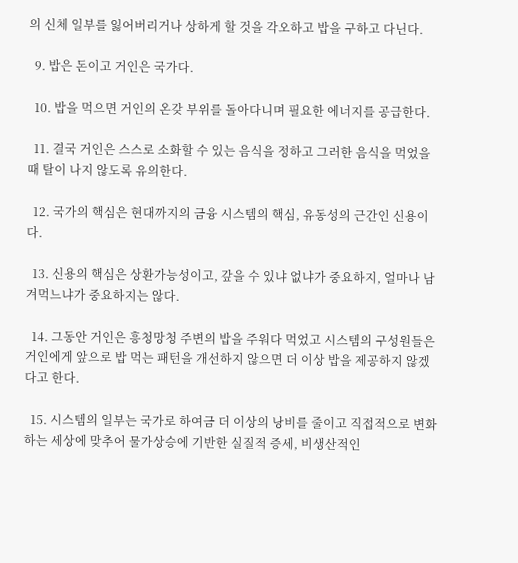의 신체 일부를 잃어버리거나 상하게 할 것을 각오하고 밥을 구하고 다닌다.

  9. 밥은 돈이고 거인은 국가다.

  10. 밥을 먹으면 거인의 온갖 부위를 돌아다니며 필요한 에너지를 공급한다.

  11. 결국 거인은 스스로 소화할 수 있는 음식을 정하고 그러한 음식을 먹었을 때 탈이 나지 않도록 유의한다.

  12. 국가의 핵심은 현대까지의 금융 시스템의 핵심, 유동성의 근간인 신용이다.

  13. 신용의 핵심은 상환가능성이고, 갚을 수 있냐 없냐가 중요하지, 얼마나 남겨먹느냐가 중요하지는 않다.

  14. 그동안 거인은 흥청망청 주변의 밥을 주워다 먹었고 시스템의 구성원들은 거인에게 앞으로 밥 먹는 패턴을 개선하지 않으면 더 이상 밥을 제공하지 않겠다고 한다.

  15. 시스템의 일부는 국가로 하여금 더 이상의 낭비를 줄이고 직접적으로 변화하는 세상에 맞추어 물가상승에 기반한 실질적 증세, 비생산적인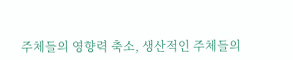주체들의 영향력 축소, 생산적인 주체들의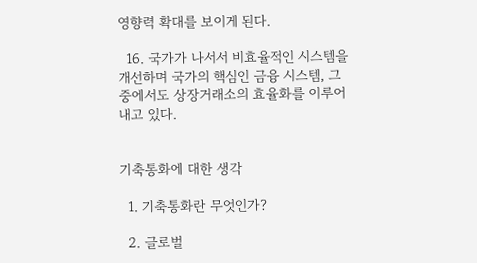영향력 확대를 보이게 된다.

  16. 국가가 나서서 비효율적인 시스템을 개선하며 국가의 핵심인 금융 시스템, 그 중에서도 상장거래소의 효율화를 이루어내고 있다.


기축통화에 대한 생각

  1. 기축통화란 무엇인가?

  2. 글로벌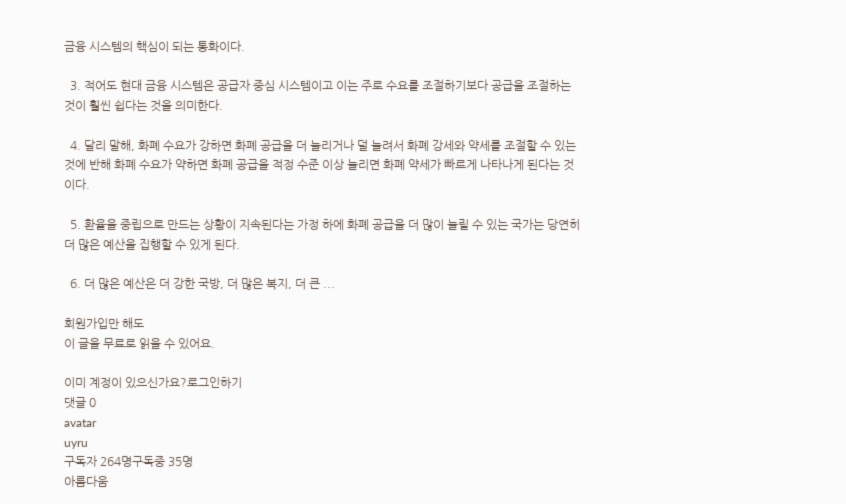금융 시스템의 핵심이 되는 통화이다.

  3. 적어도 현대 금융 시스템은 공급자 중심 시스템이고 이는 주로 수요를 조절하기보다 공급을 조절하는 것이 훨씬 쉽다는 것을 의미한다.

  4. 달리 말해, 화폐 수요가 강하면 화폐 공급을 더 늘리거나 덜 늘려서 화폐 강세와 약세를 조절할 수 있는 것에 반해 화폐 수요가 약하면 화폐 공급을 적정 수준 이상 늘리면 화폐 약세가 빠르게 나타나게 된다는 것이다.

  5. 환율을 중립으로 만드는 상황이 지속된다는 가정 하에 화폐 공급을 더 많이 늘릴 수 있는 국가는 당연히 더 많은 예산을 집행할 수 있게 된다.

  6. 더 많은 예산은 더 강한 국방, 더 많은 복지, 더 큰 ...

회원가입만 해도
이 글을 무료로 읽을 수 있어요.

이미 계정이 있으신가요?로그인하기
댓글 0
avatar
uyru
구독자 264명구독중 35명
아름다움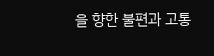을 향한 불편과 고통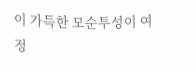이 가득한 모순투성이 여정